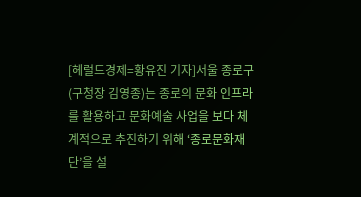[헤럴드경제=황유진 기자]서울 종로구(구청장 김영종)는 종로의 문화 인프라를 활용하고 문화예술 사업을 보다 체계적으로 추진하기 위해 ‘종로문화재단’을 설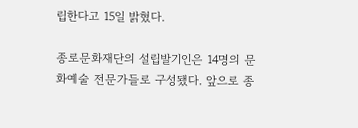립한다고 15일 밝혔다.

종로문화재단의 설립발기인은 14명의 문화예술 전문가들로 구성됐다. 앞으로 종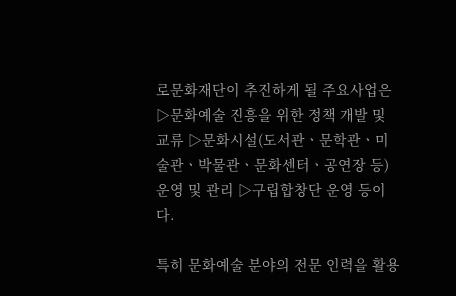로문화재단이 추진하게 될 주요사업은 ▷문화예술 진흥을 위한 정책 개발 및 교류 ▷문화시설(도서관ㆍ문학관ㆍ미술관ㆍ박물관ㆍ문화센터ㆍ공연장 등) 운영 및 관리 ▷구립합창단 운영 등이다.

특히 문화예술 분야의 전문 인력을 활용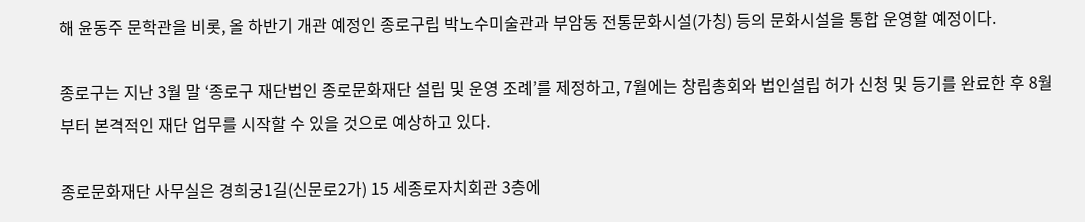해 윤동주 문학관을 비롯, 올 하반기 개관 예정인 종로구립 박노수미술관과 부암동 전통문화시설(가칭) 등의 문화시설을 통합 운영할 예정이다.

종로구는 지난 3월 말 ‘종로구 재단법인 종로문화재단 설립 및 운영 조례’를 제정하고, 7월에는 창립총회와 법인설립 허가 신청 및 등기를 완료한 후 8월부터 본격적인 재단 업무를 시작할 수 있을 것으로 예상하고 있다.

종로문화재단 사무실은 경희궁1길(신문로2가) 15 세종로자치회관 3층에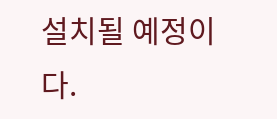설치될 예정이다.